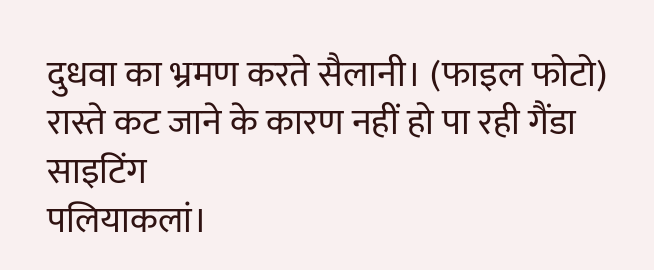दुधवा का भ्रमण करते सैलानी। (फाइल फोटो)
रास्ते कट जाने के कारण नहीं हो पा रही गैंडा साइटिंग
पलियाकलां।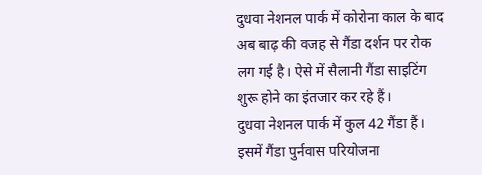दुधवा नेशनल पार्क में कोरोना काल के बाद अब बाढ़ की वजह से गैंडा दर्शन पर रोक लग गई है। ऐसे में सैलानी गैंडा साइटिंग शुरू होने का इंतजार कर रहे हैं।
दुधवा नेशनल पार्क में कुल 42 गैंडा हैं। इसमें गैंडा पुर्नवास परियोजना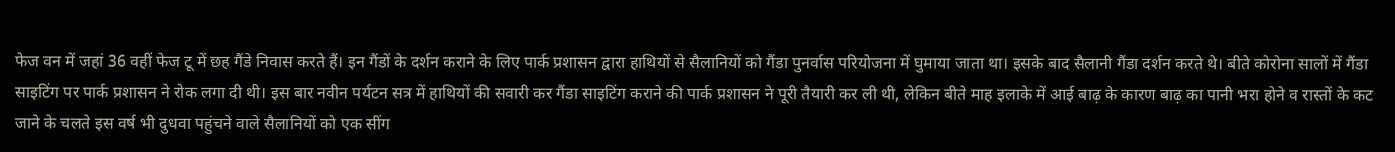फेज वन में जहां 36 वहीं फेज टू में छह गैंडे निवास करते हैं। इन गैंडों के दर्शन कराने के लिए पार्क प्रशासन द्वारा हाथियों से सैलानियों को गैंडा पुनर्वास परियोजना में घुमाया जाता था। इसके बाद सैलानी गैंडा दर्शन करते थे। बीते कोरोना सालों में गैंडा साइटिंग पर पार्क प्रशासन ने रोक लगा दी थी। इस बार नवीन पर्यटन सत्र में हाथियों की सवारी कर गैंडा साइटिंग कराने की पार्क प्रशासन ने पूरी तैयारी कर ली थी, लेकिन बीते माह इलाके में आई बाढ़ के कारण बाढ़ का पानी भरा होने व रास्तों के कट जाने के चलते इस वर्ष भी दुधवा पहुंचने वाले सैलानियों को एक सींग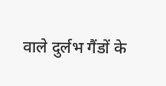वाले दुर्लभ गैंडों के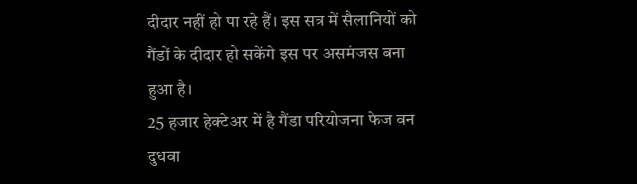दीदार नहीं हो पा रहे हैं। इस सत्र में सैलानियों को गैंडों के दीदार हो सकेंगे इस पर असमंजस बना हुआ है।
25 हजार हेक्टेअर में है गैंडा परियोजना फेज वन
दुधवा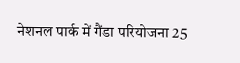नेशनल पार्क में गैंडा परियोजना 25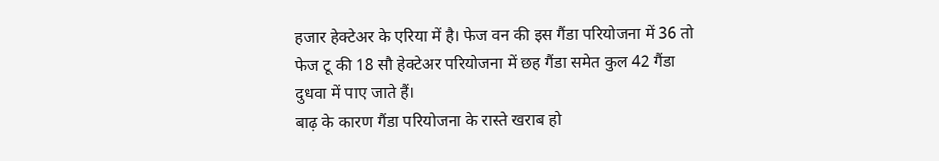हजार हेक्टेअर के एरिया में है। फेज वन की इस गैंडा परियोजना में 36 तो फेज टू की 18 सौ हेक्टेअर परियोजना में छह गैंडा समेत कुल 42 गैंडा दुधवा में पाए जाते हैं।
बाढ़ के कारण गैंडा परियोजना के रास्ते खराब हो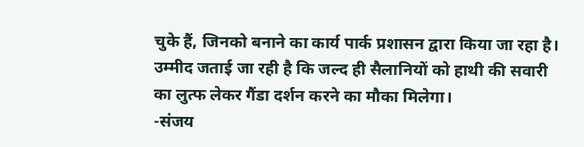चुके हैं, जिनको बनाने का कार्य पार्क प्रशासन द्वारा किया जा रहा है। उम्मीद जताई जा रही है कि जल्द ही सैलानियों को हाथी की सवारी का लुत्फ लेकर गैंडा दर्शन करने का मौका मिलेगा।
-संजय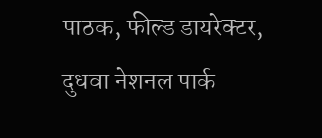पाठक, फील्ड डायरेक्टर, दुधवा नेशनल पार्क